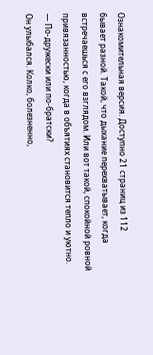Ознакомительная версия. Доступно 21 страниц из 112
бывает разной. Такой, что дыхание перехватывает, когда встречаешься с его взглядом. Или вот такой, спокойной ровной привязанностью, когда в объятиях становится тепло и уютно.
— По-дружески или по-братски?
Он улыбался. Колко, болезненно,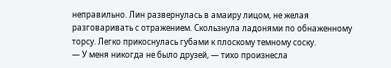неправильно. Лин развернулась в амаиру лицом, не желая разговаривать с отражением. Скользнула ладонями по обнаженному торсу. Легко прикоснулась губами к плоскому темному соску.
— У меня никогда не было друзей, — тихо произнесла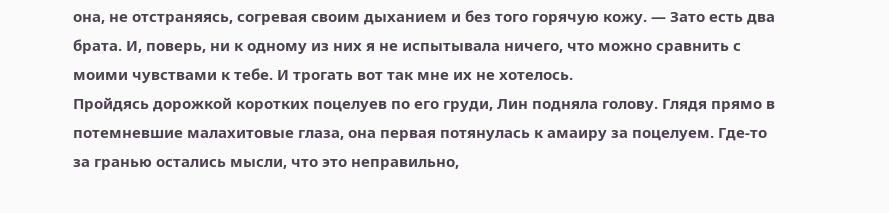она, не отстраняясь, согревая своим дыханием и без того горячую кожу. — Зато есть два брата. И, поверь, ни к одному из них я не испытывала ничего, что можно сравнить с моими чувствами к тебе. И трогать вот так мне их не хотелось.
Пройдясь дорожкой коротких поцелуев по его груди, Лин подняла голову. Глядя прямо в потемневшие малахитовые глаза, она первая потянулась к амаиру за поцелуем. Где-то за гранью остались мысли, что это неправильно,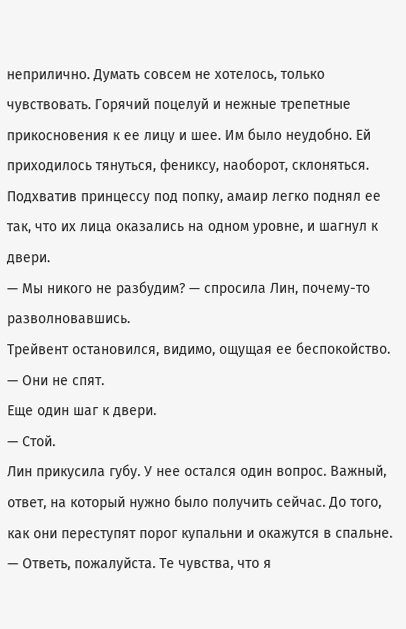неприлично. Думать совсем не хотелось, только чувствовать. Горячий поцелуй и нежные трепетные прикосновения к ее лицу и шее. Им было неудобно. Ей приходилось тянуться, фениксу, наоборот, склоняться. Подхватив принцессу под попку, амаир легко поднял ее так, что их лица оказались на одном уровне, и шагнул к двери.
— Мы никого не разбудим? — спросила Лин, почему-то разволновавшись.
Трейвент остановился, видимо, ощущая ее беспокойство.
— Они не спят.
Еще один шаг к двери.
— Стой.
Лин прикусила губу. У нее остался один вопрос. Важный, ответ, на который нужно было получить сейчас. До того, как они переступят порог купальни и окажутся в спальне.
— Ответь, пожалуйста. Те чувства, что я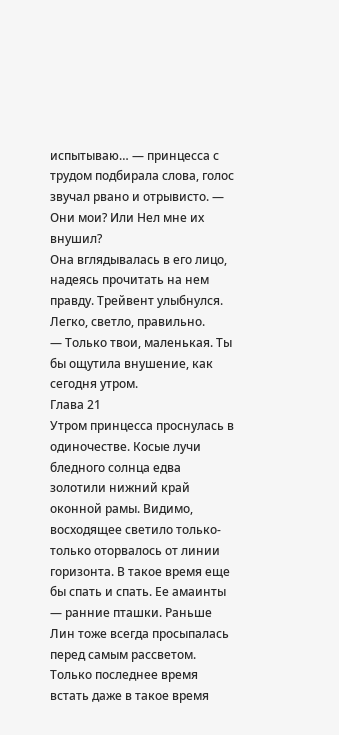испытываю… — принцесса с трудом подбирала слова, голос звучал рвано и отрывисто. — Они мои? Или Нел мне их внушил?
Она вглядывалась в его лицо, надеясь прочитать на нем правду. Трейвент улыбнулся. Легко, светло, правильно.
— Только твои, маленькая. Ты бы ощутила внушение, как сегодня утром.
Глава 21
Утром принцесса проснулась в одиночестве. Косые лучи бледного солнца едва золотили нижний край оконной рамы. Видимо, восходящее светило только-только оторвалось от линии горизонта. В такое время еще бы спать и спать. Ее амаинты — ранние пташки. Раньше Лин тоже всегда просыпалась перед самым рассветом. Только последнее время встать даже в такое время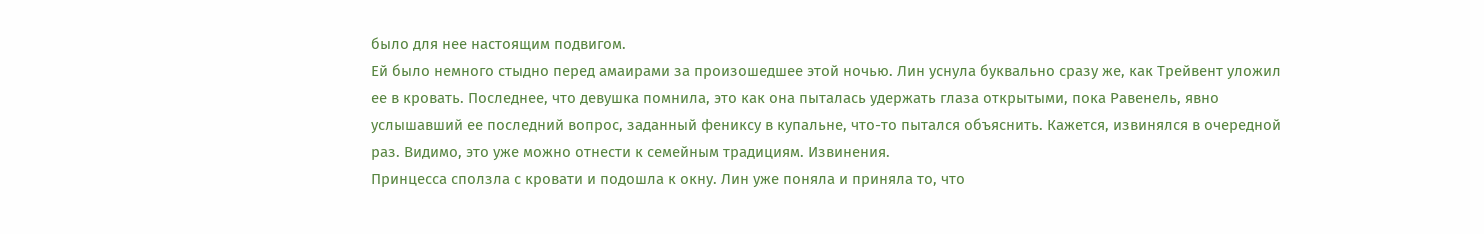было для нее настоящим подвигом.
Ей было немного стыдно перед амаирами за произошедшее этой ночью. Лин уснула буквально сразу же, как Трейвент уложил ее в кровать. Последнее, что девушка помнила, это как она пыталась удержать глаза открытыми, пока Равенель, явно услышавший ее последний вопрос, заданный фениксу в купальне, что-то пытался объяснить. Кажется, извинялся в очередной раз. Видимо, это уже можно отнести к семейным традициям. Извинения.
Принцесса сползла с кровати и подошла к окну. Лин уже поняла и приняла то, что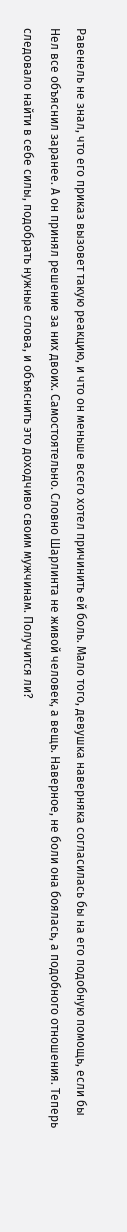Равенель не знал, что его приказ вызовет такую реакцию, и что он меньше всего хотел причинить ей боль. Мало того, девушка наверняка согласилась бы на его подобную помощь, если бы Нел все объяснил заранее. А он принял решение за них двоих. Самостоятельно. Словно Шарлинта не живой человек, а вещь. Наверное, не боли она боялась, а подобного отношения. Теперь следовало найти в себе силы, подобрать нужные слова, и объяснить это доходчиво своим мужчинам. Получится ли?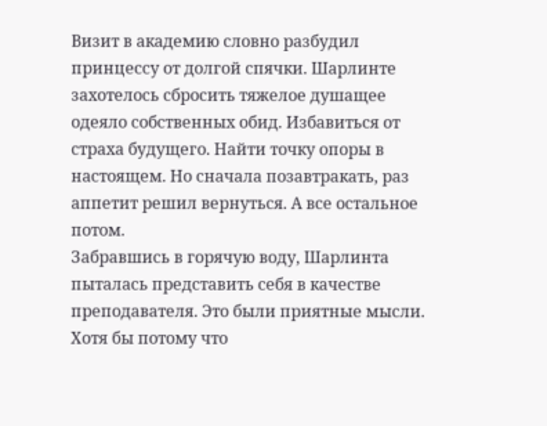Визит в академию словно разбудил принцессу от долгой спячки. Шарлинте захотелось сбросить тяжелое душащее одеяло собственных обид. Избавиться от страха будущего. Найти точку опоры в настоящем. Но сначала позавтракать, раз аппетит решил вернуться. А все остальное потом.
Забравшись в горячую воду, Шарлинта пыталась представить себя в качестве преподавателя. Это были приятные мысли. Хотя бы потому что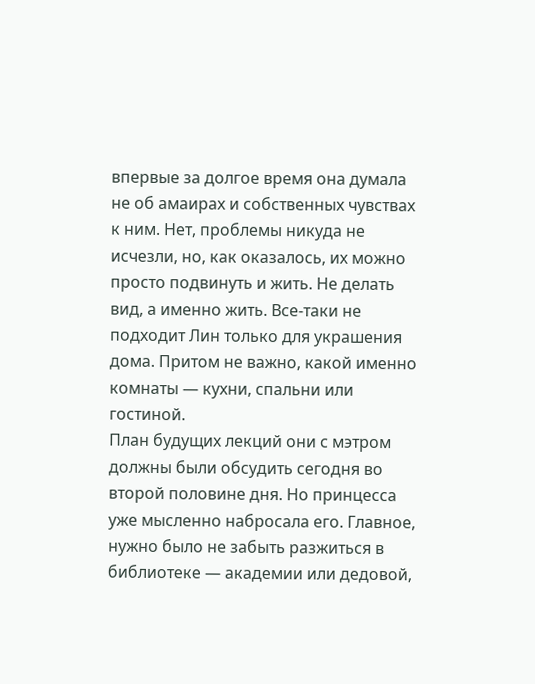впервые за долгое время она думала не об амаирах и собственных чувствах к ним. Нет, проблемы никуда не исчезли, но, как оказалось, их можно просто подвинуть и жить. Не делать вид, а именно жить. Все-таки не подходит Лин только для украшения дома. Притом не важно, какой именно комнаты — кухни, спальни или гостиной.
План будущих лекций они с мэтром должны были обсудить сегодня во второй половине дня. Но принцесса уже мысленно набросала его. Главное, нужно было не забыть разжиться в библиотеке — академии или дедовой,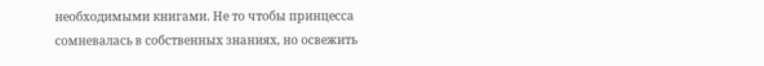необходимыми книгами. Не то чтобы принцесса сомневалась в собственных знаниях, но освежить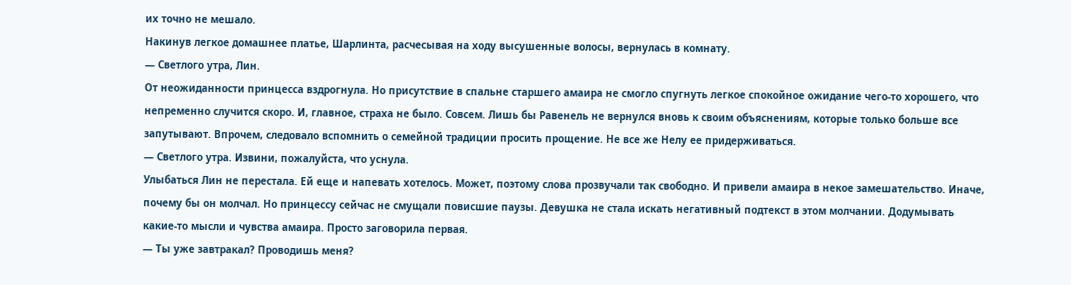их точно не мешало.
Накинув легкое домашнее платье, Шарлинта, расчесывая на ходу высушенные волосы, вернулась в комнату.
— Светлого утра, Лин.
От неожиданности принцесса вздрогнула. Но присутствие в спальне старшего амаира не смогло спугнуть легкое спокойное ожидание чего-то хорошего, что непременно случится скоро. И, главное, страха не было. Совсем. Лишь бы Равенель не вернулся вновь к своим объяснениям, которые только больше все запутывают. Впрочем, следовало вспомнить о семейной традиции просить прощение. Не все же Нелу ее придерживаться.
— Светлого утра. Извини, пожалуйста, что уснула.
Улыбаться Лин не перестала. Ей еще и напевать хотелось. Может, поэтому слова прозвучали так свободно. И привели амаира в некое замешательство. Иначе, почему бы он молчал. Но принцессу сейчас не смущали повисшие паузы. Девушка не стала искать негативный подтекст в этом молчании. Додумывать какие-то мысли и чувства амаира. Просто заговорила первая.
— Ты уже завтракал? Проводишь меня?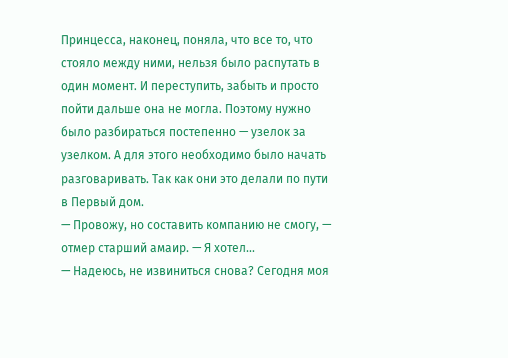Принцесса, наконец, поняла, что все то, что стояло между ними, нельзя было распутать в один момент. И переступить, забыть и просто пойти дальше она не могла. Поэтому нужно было разбираться постепенно — узелок за узелком. А для этого необходимо было начать разговаривать. Так как они это делали по пути в Первый дом.
— Провожу, но составить компанию не смогу, — отмер старший амаир. — Я хотел…
— Надеюсь, не извиниться снова? Сегодня моя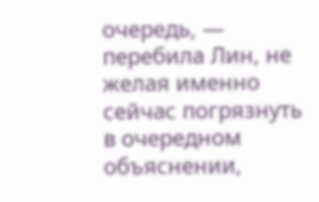очередь, — перебила Лин, не желая именно сейчас погрязнуть в очередном объяснении,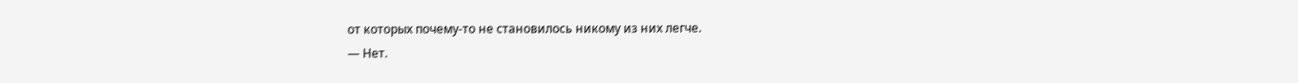от которых почему-то не становилось никому из них легче.
— Нет.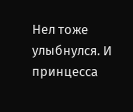Нел тоже улыбнулся. И принцесса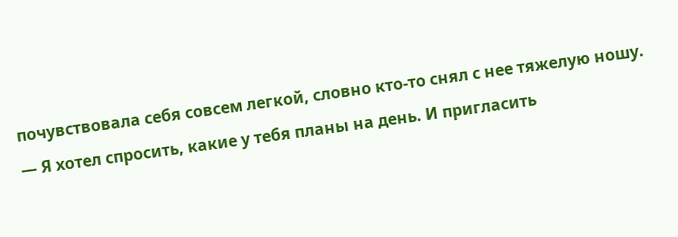почувствовала себя совсем легкой, словно кто-то снял с нее тяжелую ношу.
— Я хотел спросить, какие у тебя планы на день. И пригласить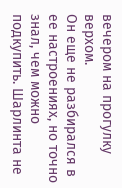вечером на прогулку верхом.
Он еще не разбирался в ее настроениях, но точно знал, чем можно подкупить. Шарлинта не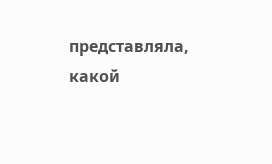представляла, какой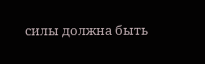силы должна быть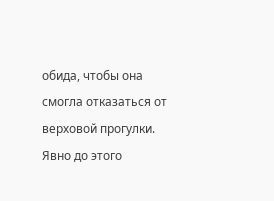обида, чтобы она смогла отказаться от верховой прогулки. Явно до этого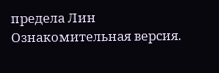предела Лин
Ознакомительная версия.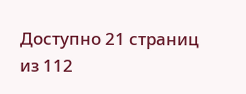Доступно 21 страниц из 112